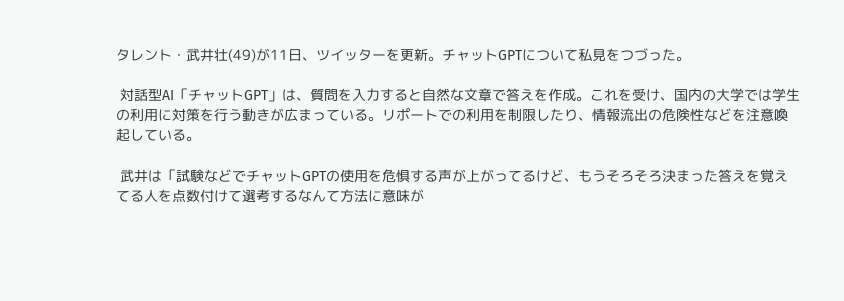タレント・武井壮(49)が11日、ツイッターを更新。チャットGPTについて私見をつづった。

 対話型AI「チャットGPT」は、質問を入力すると自然な文章で答えを作成。これを受け、国内の大学では学生の利用に対策を行う動きが広まっている。リポートでの利用を制限したり、情報流出の危険性などを注意喚起している。

 武井は「試験などでチャットGPTの使用を危惧する声が上がってるけど、もうそろそろ決まった答えを覚えてる人を点数付けて選考するなんて方法に意味が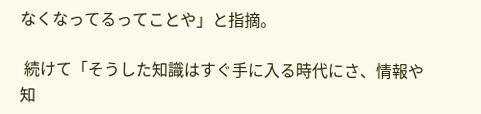なくなってるってことや」と指摘。

 続けて「そうした知識はすぐ手に入る時代にさ、情報や知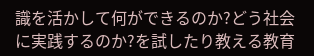識を活かして何ができるのか?どう社会に実践するのか?を試したり教える教育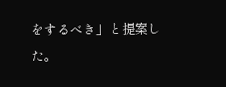をするべき」と提案した。